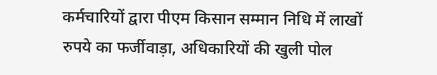कर्मचारियों द्वारा पीएम किसान सम्मान निधि में लाखों रुपये का फर्जीवाड़ा, अधिकारियों की खुली पोल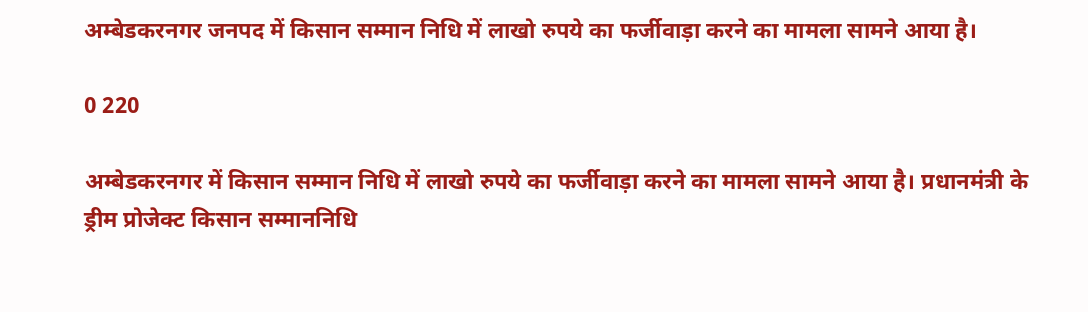अम्बेडकरनगर जनपद में किसान सम्मान निधि में लाखो रुपये का फर्जीवाड़ा करने का मामला सामने आया है।

0 220

अम्बेडकरनगर में किसान सम्मान निधि में लाखो रुपये का फर्जीवाड़ा करने का मामला सामने आया है। प्रधानमंत्री के ड्रीम प्रोजेक्ट किसान सम्माननिधि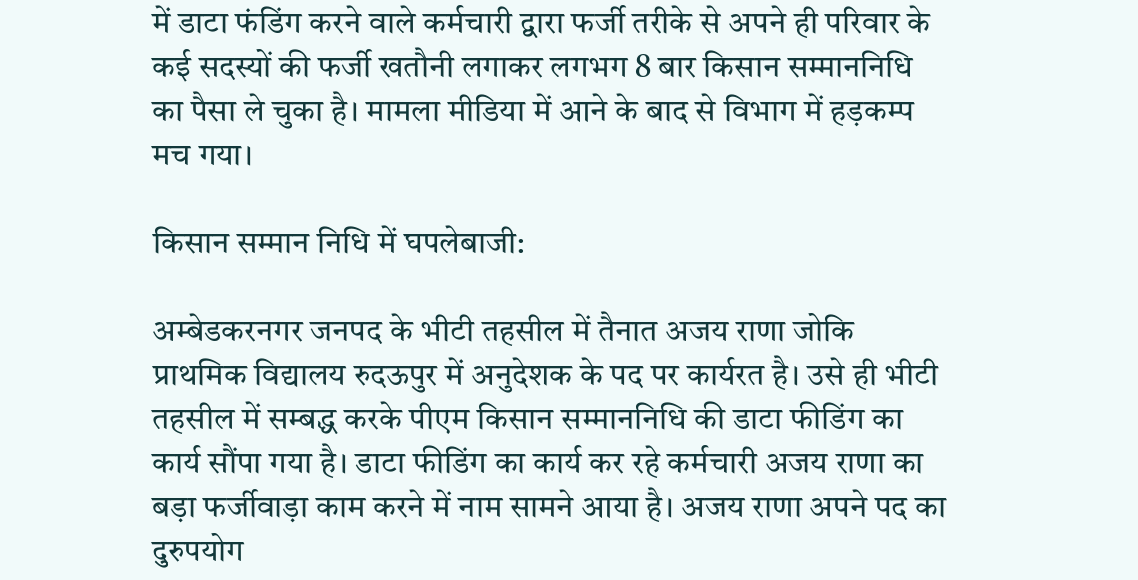में डाटा फंडिंग करने वाले कर्मचारी द्वारा फर्जी तरीके से अपने ही परिवार के कई सदस्यों की फर्जी खतौनी लगाकर लगभग 8 बार किसान सम्माननिधि का पैसा ले चुका है। मामला मीडिया में आने के बाद से विभाग में हड़कम्प मच गया।

किसान सम्मान निधि में घपलेबाजी:

अम्बेडकरनगर जनपद के भीटी तहसील में तैनात अजय राणा जोकि प्राथमिक विद्यालय रुदऊपुर में अनुदेशक के पद पर कार्यरत है। उसे ही भीटी तहसील में सम्बद्ध करके पीएम किसान सम्माननिधि की डाटा फीडिंग का कार्य सौंपा गया है। डाटा फीडिंग का कार्य कर रहे कर्मचारी अजय राणा का बड़ा फर्जीवाड़ा काम करने में नाम सामने आया है। अजय राणा अपने पद का दुरुपयोग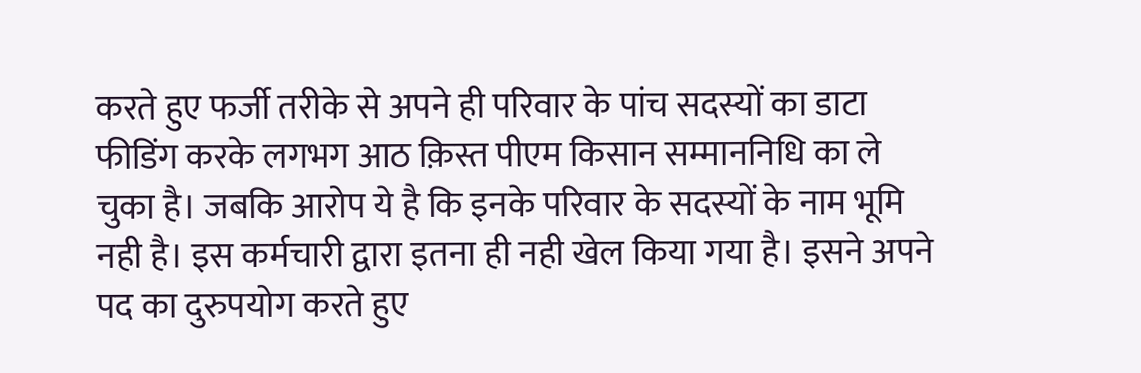करते हुए फर्जी तरीके से अपने ही परिवार के पांच सदस्यों का डाटा फीडिंग करके लगभग आठ क़िस्त पीएम किसान सम्माननिधि का ले चुका है। जबकि आरोप ये है कि इनके परिवार के सदस्यों के नाम भूमि नही है। इस कर्मचारी द्वारा इतना ही नही खेल किया गया है। इसने अपने पद का दुरुपयोग करते हुए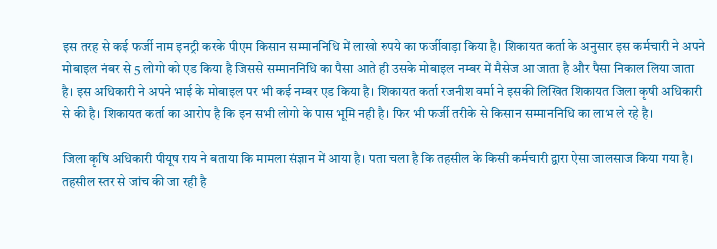इस तरह से कई फर्जी नाम इनट्री करके पीएम किसान सम्माननिधि में लाखो रुपये का फर्जीवाड़ा किया है। शिकायत कर्ता के अनुसार इस कर्मचारी ने अपने मोबाइल नंबर से 5 लोगो को एड किया है जिससे सम्माननिधि का पैसा आते ही उसके मोबाइल नम्बर में मैसेज आ जाता है और पैसा निकाल लिया जाता है। इस अधिकारी ने अपने भाई के मोबाइल पर भी कई नम्बर एड किया है। शिकायत कर्ता रजनीश वर्मा ने इसकी लिखित शिकायत जिला कृषी अधिकारी से की है। शिकायत कर्ता का आरोप है कि इन सभी लोगो के पास भूमि नही है। फिर भी फर्जी तरीके से किसान सम्माननिधि का लाभ ले रहे है।

जिला कृषि अधिकारी पीयूष राय ने बताया कि मामला संज्ञान में आया है। पता चला है कि तहसील के किसी कर्मचारी द्वारा ऐसा जालसाज किया गया है। तहसील स्तर से जांच की जा रही है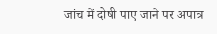जांच में दोषी पाए जाने पर अपात्र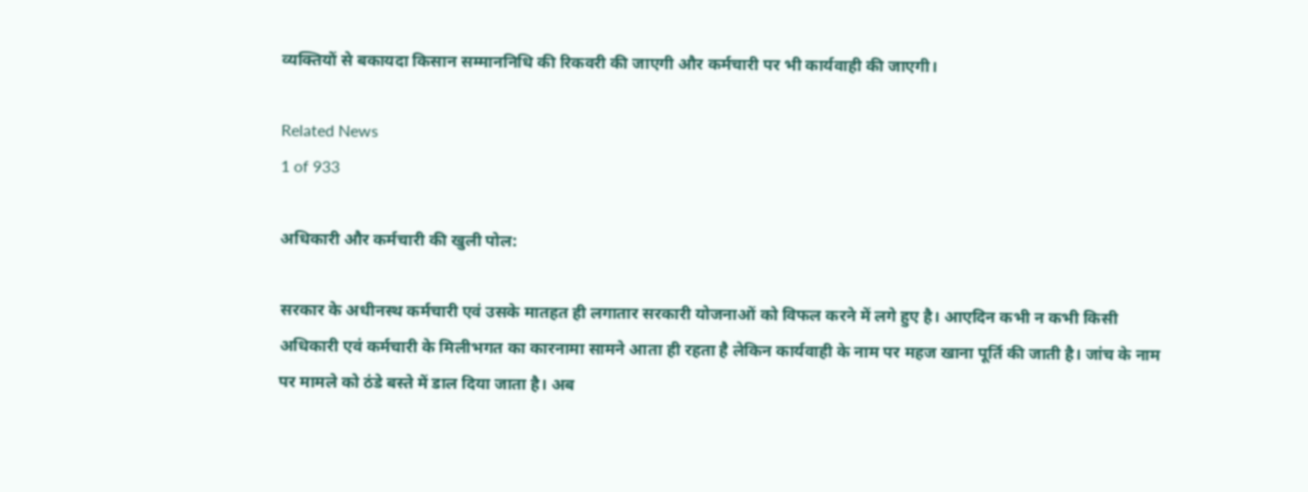व्यक्तियों से बकायदा किसान सम्माननिधि की रिकवरी की जाएगी और कर्मचारी पर भी कार्यवाही की जाएगी।

Related News
1 of 933

अधिकारी और कर्मचारी की खुली पोल:

सरकार के अधीनस्थ कर्मचारी एवं उसके मातहत ही लगातार सरकारी योजनाओं को विफल करने में लगे हुए है। आएदिन कभी न कभी किसी अधिकारी एवं कर्मचारी के मिलीभगत का कारनामा सामने आता ही रहता है लेकिन कार्यवाही के नाम पर महज खाना पूर्ति की जाती है। जांच के नाम पर मामले को ठंडे बस्ते में डाल दिया जाता है। अब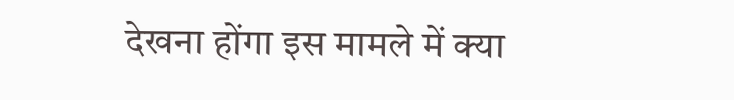देखना होंगा इस मामले में क्या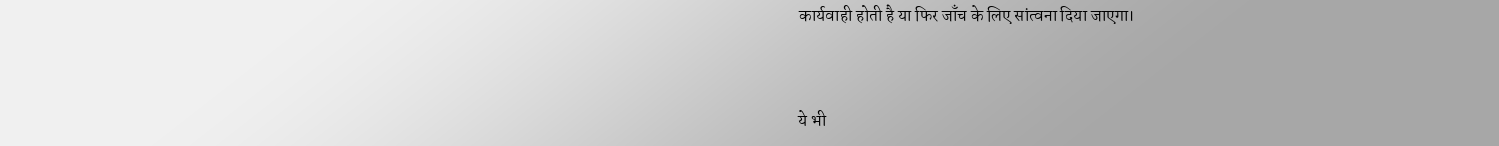कार्यवाही होती है या फिर जाँच के लिए सांत्वना दिया जाएगा।



ये भी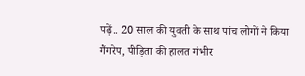पढ़ें.. 20 साल की युवती के साथ पांच लोगों ने किया गैंगरेप, पीड़िता की हालत गंभीर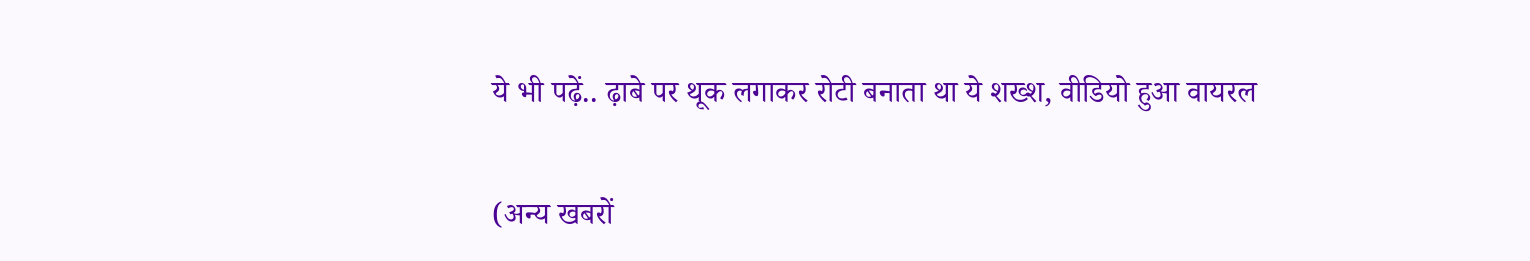ये भी पढ़ें.. ढ़ाबे पर थूक लगाकर रोटी बनाता था ये शख्श, वीडियो हुआ वायरल

(अन्य खबरों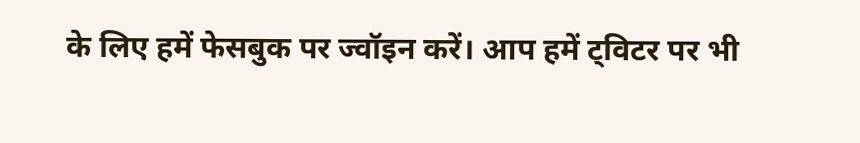के लिए हमें फेसबुक पर ज्वॉइन करें। आप हमें ट्विटर पर भी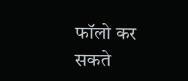फॉलो कर सकते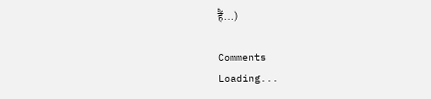हैं…)

Comments
Loading...